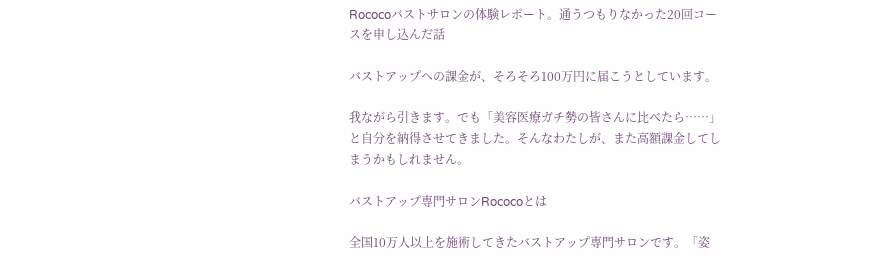Rococoバストサロンの体験レポート。通うつもりなかった20回コースを申し込んだ話

バストアップへの課金が、そろそろ100万円に届こうとしています。

我ながら引きます。でも「美容医療ガチ勢の皆さんに比べたら……」と自分を納得させてきました。そんなわたしが、また高額課金してしまうかもしれません。

バストアップ専門サロンRococoとは

全国10万人以上を施術してきたバストアップ専門サロンです。「姿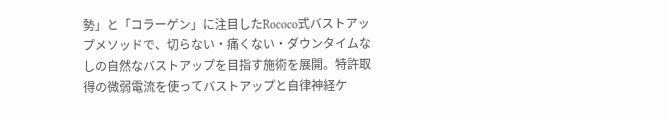勢」と「コラーゲン」に注目したRococo式バストアップメソッドで、切らない・痛くない・ダウンタイムなしの自然なバストアップを目指す施術を展開。特許取得の微弱電流を使ってバストアップと自律神経ケ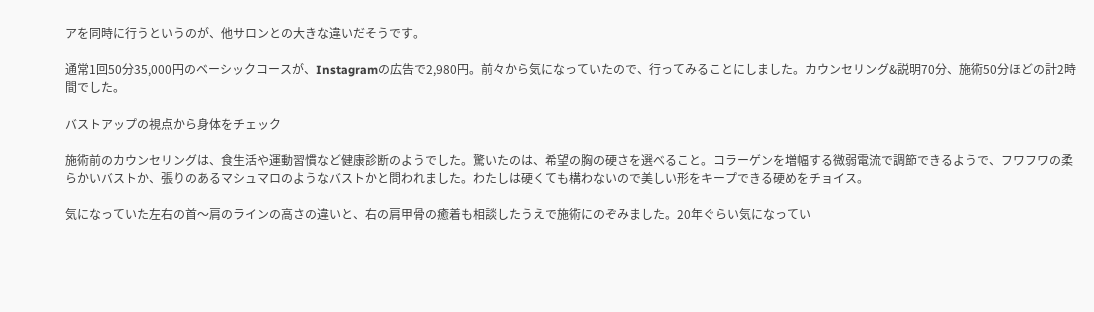アを同時に行うというのが、他サロンとの大きな違いだそうです。

通常1回50分35,000円のベーシックコースが、Instagramの広告で2,980円。前々から気になっていたので、行ってみることにしました。カウンセリング&説明70分、施術50分ほどの計2時間でした。

バストアップの視点から身体をチェック

施術前のカウンセリングは、食生活や運動習慣など健康診断のようでした。驚いたのは、希望の胸の硬さを選べること。コラーゲンを増幅する微弱電流で調節できるようで、フワフワの柔らかいバストか、張りのあるマシュマロのようなバストかと問われました。わたしは硬くても構わないので美しい形をキープできる硬めをチョイス。

気になっていた左右の首〜肩のラインの高さの違いと、右の肩甲骨の癒着も相談したうえで施術にのぞみました。20年ぐらい気になってい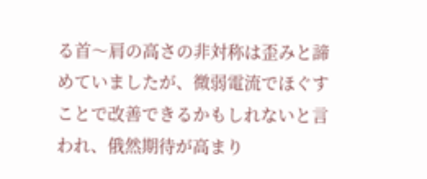る首〜肩の高さの非対称は歪みと諦めていましたが、微弱電流でほぐすことで改善できるかもしれないと言われ、俄然期待が高まり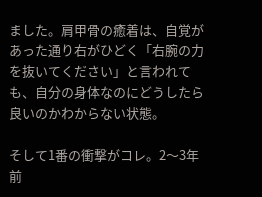ました。肩甲骨の癒着は、自覚があった通り右がひどく「右腕の力を抜いてください」と言われても、自分の身体なのにどうしたら良いのかわからない状態。

そして1番の衝撃がコレ。2〜3年前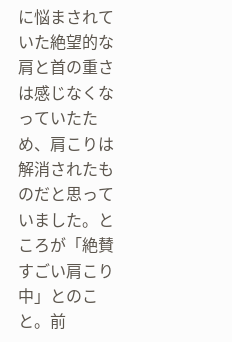に悩まされていた絶望的な肩と首の重さは感じなくなっていたため、肩こりは解消されたものだと思っていました。ところが「絶賛すごい肩こり中」とのこと。前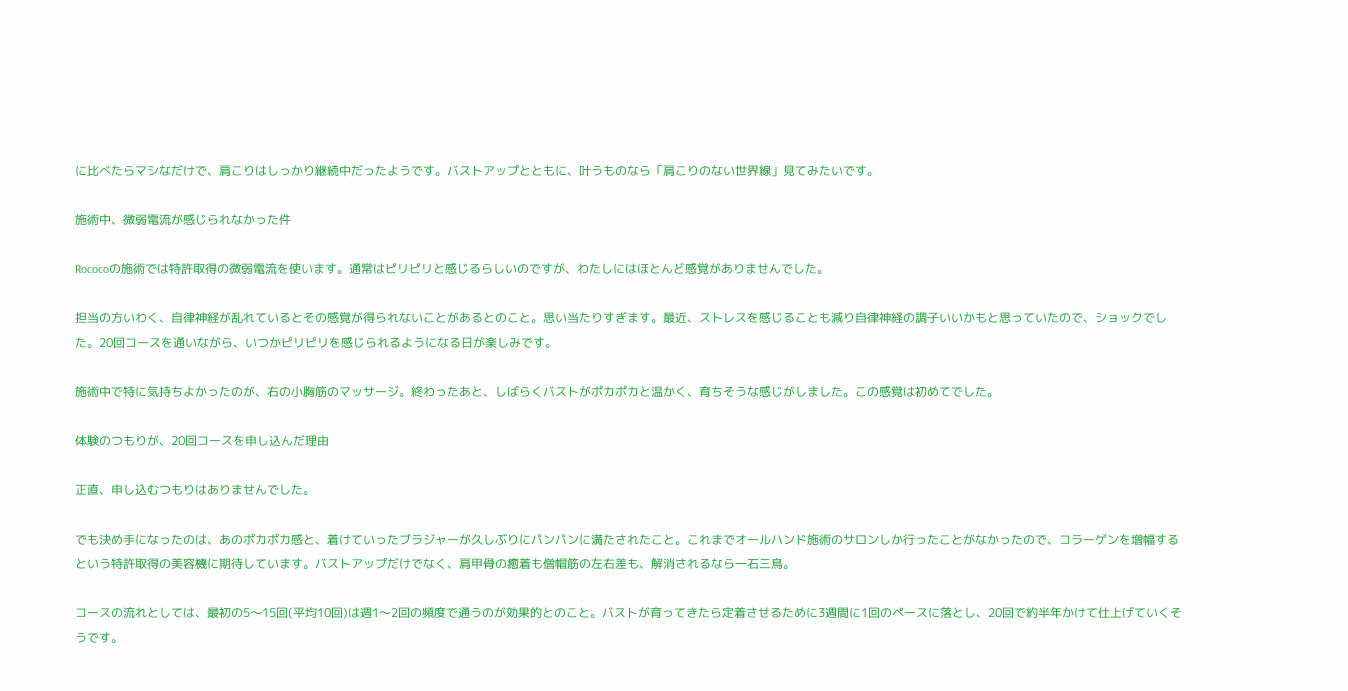に比べたらマシなだけで、肩こりはしっかり継続中だったようです。バストアップとともに、叶うものなら「肩こりのない世界線」見てみたいです。

施術中、微弱電流が感じられなかった件

Rococoの施術では特許取得の微弱電流を使います。通常はピリピリと感じるらしいのですが、わたしにはほとんど感覚がありませんでした。

担当の方いわく、自律神経が乱れているとその感覚が得られないことがあるとのこと。思い当たりすぎます。最近、ストレスを感じることも減り自律神経の調子いいかもと思っていたので、ショックでした。20回コースを通いながら、いつかピリピリを感じられるようになる日が楽しみです。

施術中で特に気持ちよかったのが、右の小胸筋のマッサージ。終わったあと、しばらくバストがポカポカと温かく、育ちそうな感じがしました。この感覚は初めてでした。

体験のつもりが、20回コースを申し込んだ理由

正直、申し込むつもりはありませんでした。

でも決め手になったのは、あのポカポカ感と、着けていったブラジャーが久しぶりにパンパンに満たされたこと。これまでオールハンド施術のサロンしか行ったことがなかったので、コラーゲンを増幅するという特許取得の美容機に期待しています。バストアップだけでなく、肩甲骨の癒着も僧帽筋の左右差も、解消されるなら一石三鳥。

コースの流れとしては、最初の5〜15回(平均10回)は週1〜2回の頻度で通うのが効果的とのこと。バストが育ってきたら定着させるために3週間に1回のペースに落とし、20回で約半年かけて仕上げていくそうです。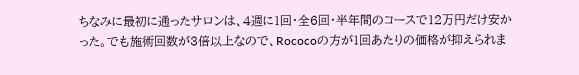ちなみに最初に通ったサロンは、4週に1回・全6回・半年間のコースで12万円だけ安かった。でも施術回数が3倍以上なので、Rococoの方が1回あたりの価格が抑えられま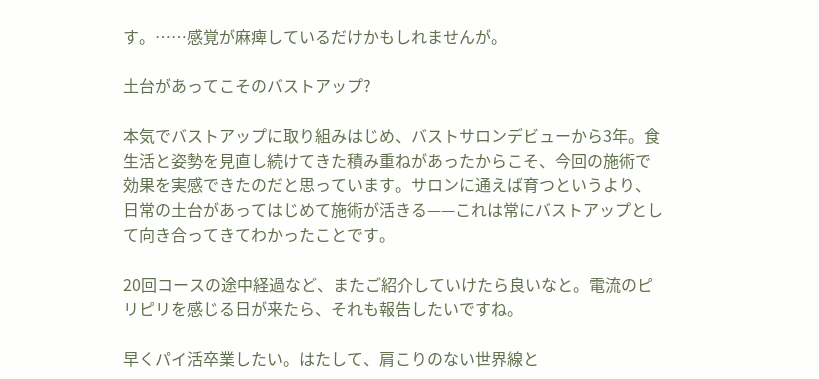す。……感覚が麻痺しているだけかもしれませんが。

土台があってこそのバストアップ?

本気でバストアップに取り組みはじめ、バストサロンデビューから3年。食生活と姿勢を見直し続けてきた積み重ねがあったからこそ、今回の施術で効果を実感できたのだと思っています。サロンに通えば育つというより、日常の土台があってはじめて施術が活きる——これは常にバストアップとして向き合ってきてわかったことです。

20回コースの途中経過など、またご紹介していけたら良いなと。電流のピリピリを感じる日が来たら、それも報告したいですね。

早くパイ活卒業したい。はたして、肩こりのない世界線と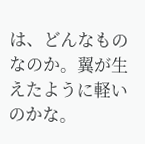は、どんなものなのか。翼が生えたように軽いのかな。